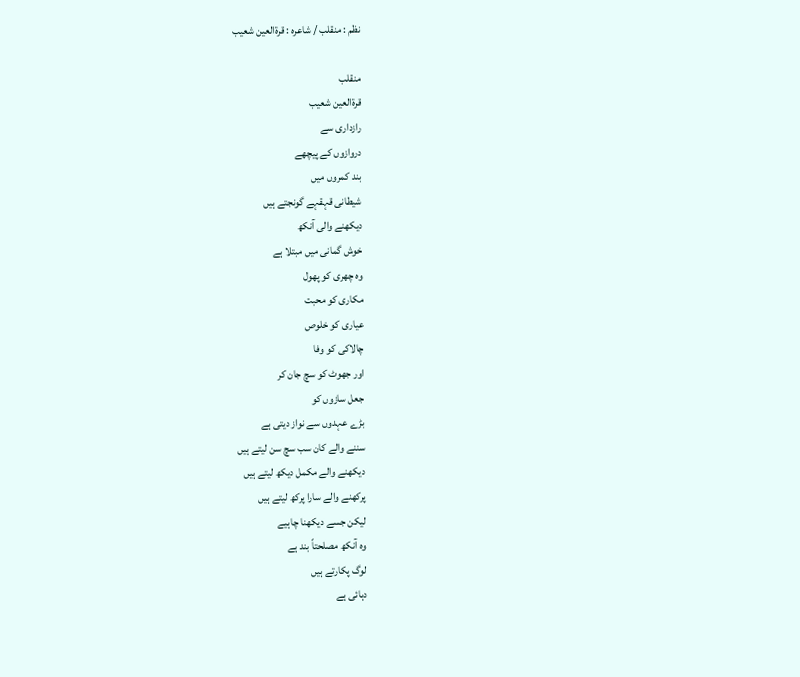نظم : منقلب / شاعرہ : قرۃالعین شعیب

منقلب
قرۃالعین شعیب
رازداری سے
دروازوں کے پیچھے
بند کمروں میں
شیطانی قہقہے گونجتے ہیں
دیکھنے والی آنکھ
خوش گمانی میں مبتلا ہے
وہ چھری کو پھول
مکاری کو محبت
عیاری کو خلوص
چالاکی کو وفا
اور جھوٹ کو سچ جان کر
جعل سازوں کو
بڑے عہدوں سے نواز دیتی ہے
سننے والے کان سب سچ سن لیتے ہیں
دیکھنے والے مکمل دیکھ لیتے ہیں
پرکھنے والے سارا پرکھ لیتے ہیں
لیکن جسے دیکھنا چاہیے
وہ آنکھ مصلحتاً بند ہے
لوگ پکارتے ہیں
دہائی ہے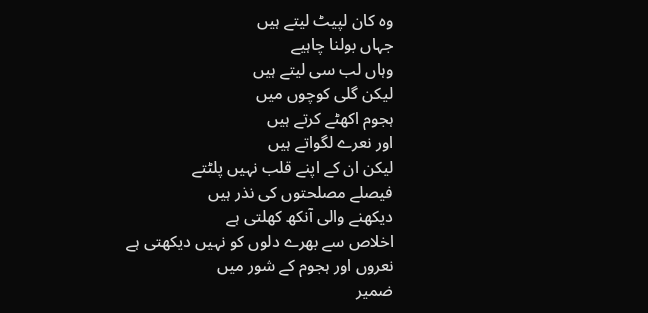وہ کان لپیٹ لیتے ہیں
جہاں بولنا چاہیے
وہاں لب سی لیتے ہیں
لیکن گلی کوچوں میں
ہجوم اکھٹے کرتے ہیں
اور نعرے لگواتے ہیں
لیکن ان کے اپنے قلب نہیں پلٹتے
فیصلے مصلحتوں کی نذر ہیں
دیکھنے والی آنکھ کھلتی ہے
اخلاص سے بھرے دلوں کو نہیں دیکھتی ہے
نعروں اور ہجوم کے شور میں
ضمیر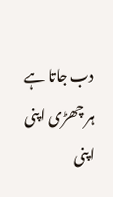دب جاتا ہے
ہر چھڑی اپنی اپنی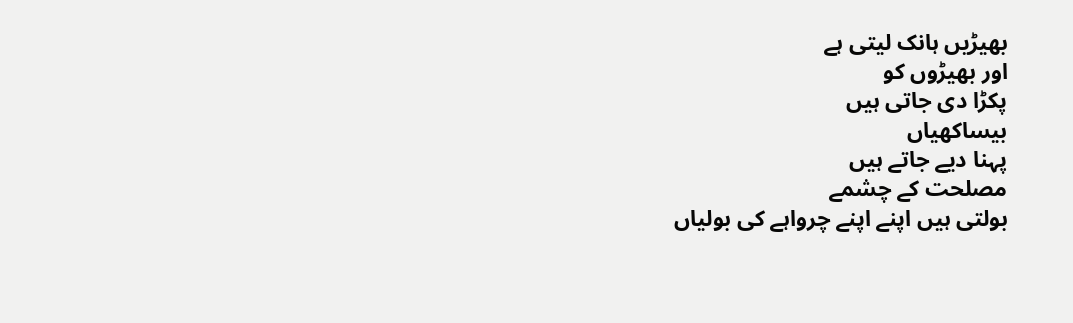بھیڑیں ہانک لیتی ہے
اور بھیڑوں کو
پکڑا دی جاتی ہیں
بیساکھیاں
پہنا دیے جاتے ہیں
مصلحت کے چشمے
بولتی ہیں اپنے اپنے چرواہے کی بولیاں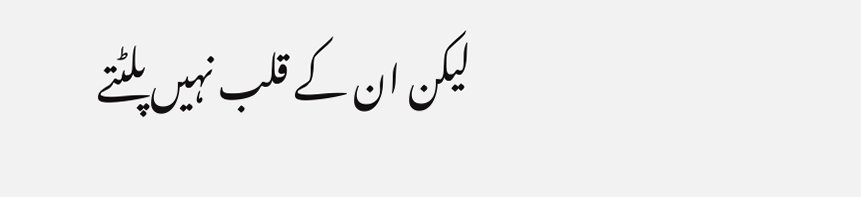لیکن ان کے قلب نہیں پلٹتے